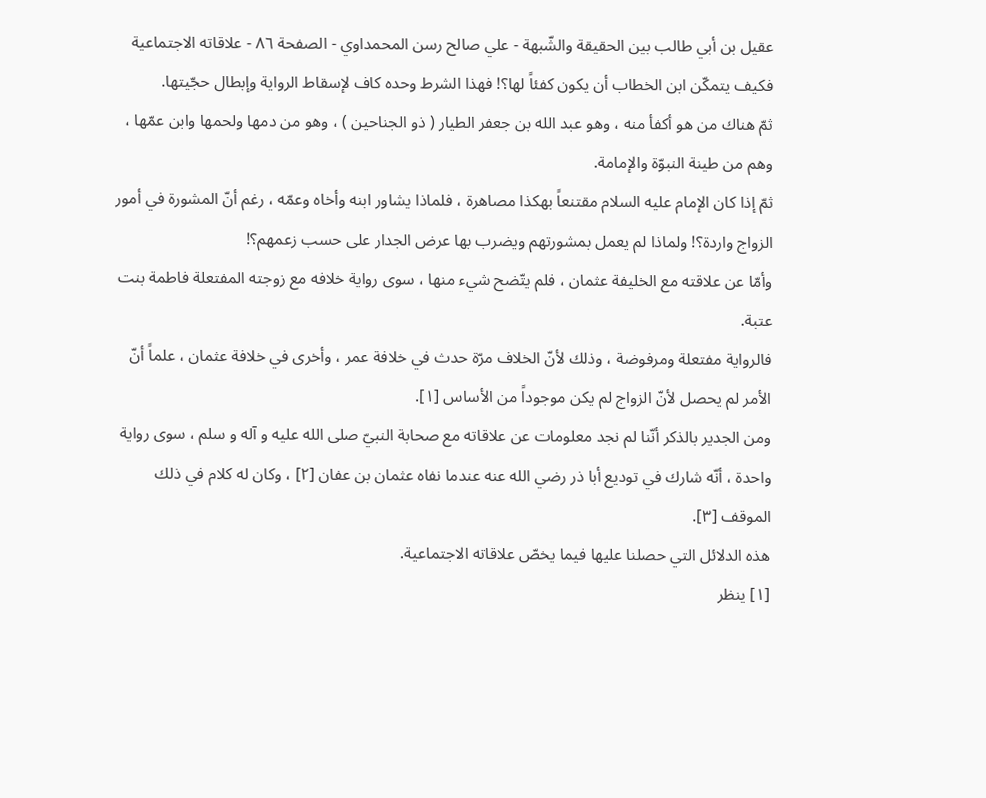عقيل بن أبي طالب بين الحقيقة والشّبهة - علي صالح رسن المحمداوي - الصفحة ٨٦ - علاقاته الاجتماعية
فكيف يتمكّن ابن الخطاب أن يكون كفئاً لها؟! فهذا الشرط وحده كاف لإسقاط الرواية وإبطال حجّيتها.
ثمّ هناك من هو أكفأ منه ، وهو عبد الله بن جعفر الطيار ( ذو الجناحين ) ، وهو من دمها ولحمها وابن عمّها ، وهم من طينة النبوّة والإمامة.
ثمّ إذا كان الإمام عليه السلام مقتنعاً بهكذا مصاهرة ، فلماذا يشاور ابنه وأخاه وعمّه ، رغم أنّ المشورة في أمور الزواج واردة؟! ولماذا لم يعمل بمشورتهم ويضرب بها عرض الجدار على حسب زعمهم؟!
وأمّا عن علاقته مع الخليفة عثمان ، فلم يتّضح شيء منها ، سوى رواية خلافه مع زوجته المفتعلة فاطمة بنت عتبة.
فالرواية مفتعلة ومرفوضة ، وذلك لأنّ الخلاف مرّة حدث في خلافة عمر ، وأخرى في خلافة عثمان ، علماً أنّ الأمر لم يحصل لأنّ الزواج لم يكن موجوداً من الأساس [١].
ومن الجدير بالذكر أنّنا لم نجد معلومات عن علاقاته مع صحابة النبيّ صلى الله عليه و آله و سلم ، سوى رواية واحدة ، أنّه شارك في توديع أبا ذر رضي الله عنه عندما نفاه عثمان بن عفان [٢] ، وكان له كلام في ذلك الموقف [٣].
هذه الدلائل التي حصلنا عليها فيما يخصّ علاقاته الاجتماعية.
[١] ينظر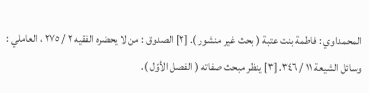المحمداوي : فاطمة بنت عتبة ( بحث غير منشور ). [٢] الصدوق : من لا يحضره الفقيه ٢ / ٢٧٥ ، العاملي : وسائل الشيعة ١١ / ٣٤٦. [٣] ينظر مبحث صفاته ( الفصل الأوّل ).